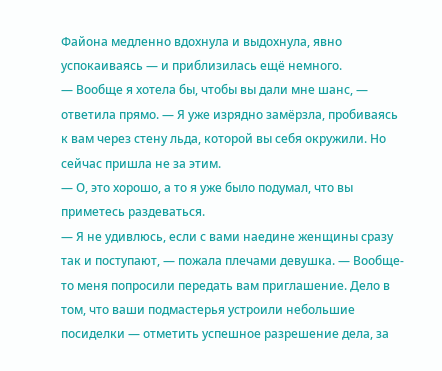Файона медленно вдохнула и выдохнула, явно успокаиваясь — и приблизилась ещё немного.
— Вообще я хотела бы, чтобы вы дали мне шанс, — ответила прямо. — Я уже изрядно замёрзла, пробиваясь к вам через стену льда, которой вы себя окружили. Но сейчас пришла не за этим.
— О, это хорошо, а то я уже было подумал, что вы приметесь раздеваться.
— Я не удивлюсь, если с вами наедине женщины сразу так и поступают, — пожала плечами девушка. — Вообще-то меня попросили передать вам приглашение. Дело в том, что ваши подмастерья устроили небольшие посиделки — отметить успешное разрешение дела, за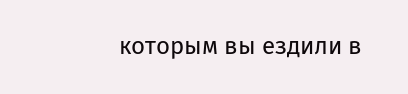которым вы ездили в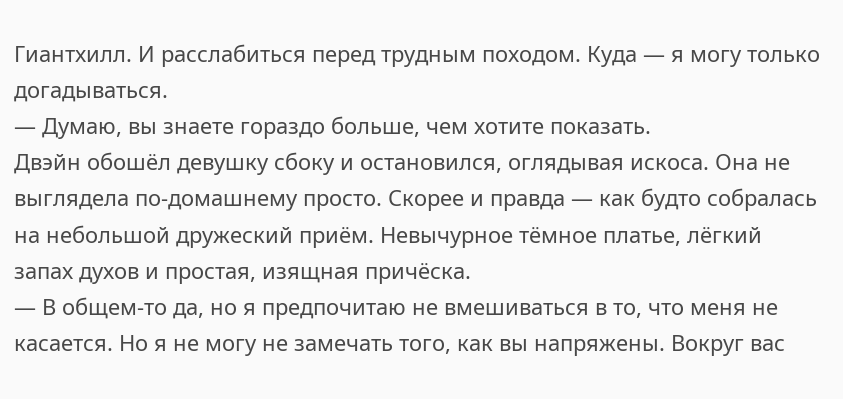Гиантхилл. И расслабиться перед трудным походом. Куда — я могу только догадываться.
— Думаю, вы знаете гораздо больше, чем хотите показать.
Двэйн обошёл девушку сбоку и остановился, оглядывая искоса. Она не выглядела по-домашнему просто. Скорее и правда — как будто собралась на небольшой дружеский приём. Невычурное тёмное платье, лёгкий запах духов и простая, изящная причёска.
— В общем-то да, но я предпочитаю не вмешиваться в то, что меня не касается. Но я не могу не замечать того, как вы напряжены. Вокруг вас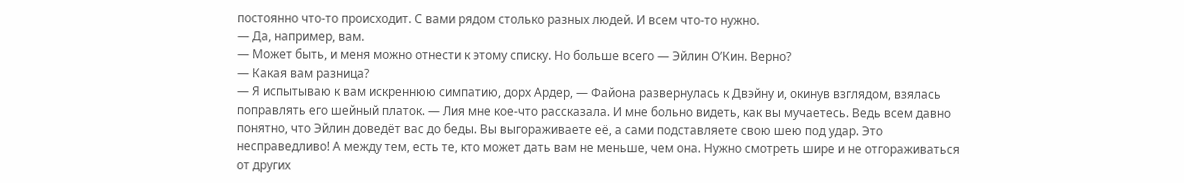постоянно что-то происходит. С вами рядом столько разных людей. И всем что-то нужно.
— Да, например, вам.
— Может быть, и меня можно отнести к этому списку. Но больше всего — Эйлин О’Кин. Верно?
— Какая вам разница?
— Я испытываю к вам искреннюю симпатию, дорх Ардер, — Файона развернулась к Двэйну и, окинув взглядом, взялась поправлять его шейный платок. — Лия мне кое-что рассказала. И мне больно видеть, как вы мучаетесь. Ведь всем давно понятно, что Эйлин доведёт вас до беды. Вы выгораживаете её, а сами подставляете свою шею под удар. Это несправедливо! А между тем, есть те, кто может дать вам не меньше, чем она. Нужно смотреть шире и не отгораживаться от других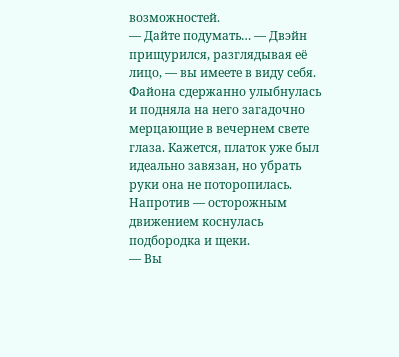возможностей.
— Дайте подумать… — Двэйн прищурился, разглядывая её лицо, — вы имеете в виду себя.
Файона сдержанно улыбнулась и подняла на него загадочно мерцающие в вечернем свете глаза. Кажется, платок уже был идеально завязан, но убрать руки она не поторопилась. Напротив — осторожным движением коснулась подбородка и щеки.
— Вы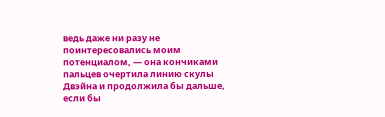ведь даже ни разу не поинтересовались моим потенциалом, — она кончиками пальцев очертила линию скулы Двэйна и продолжила бы дальше, если бы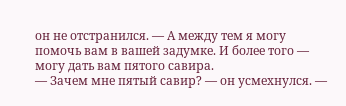он не отстранился. — А между тем я могу помочь вам в вашей задумке. И более того — могу дать вам пятого савира.
— Зачем мне пятый савир? — он усмехнулся. —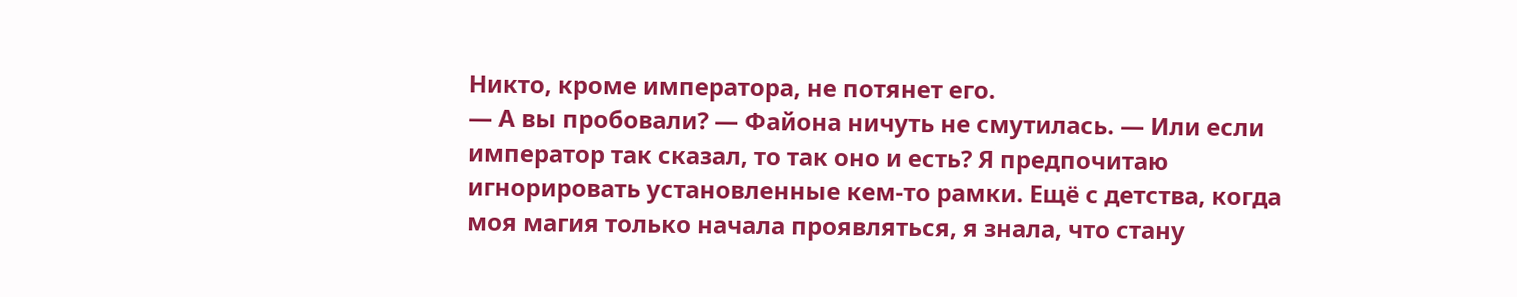Никто, кроме императора, не потянет его.
— А вы пробовали? — Файона ничуть не смутилась. — Или если император так сказал, то так оно и есть? Я предпочитаю игнорировать установленные кем-то рамки. Ещё с детства, когда моя магия только начала проявляться, я знала, что стану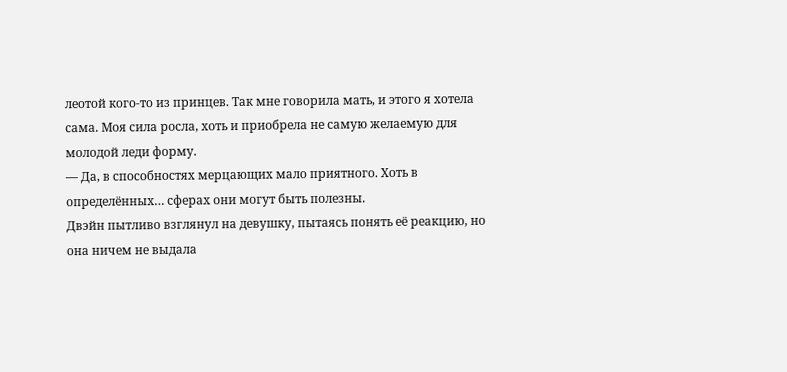леотой кого-то из принцев. Так мне говорила мать, и этого я хотела сама. Моя сила росла, хоть и приобрела не самую желаемую для молодой леди форму.
— Да, в способностях мерцающих мало приятного. Хоть в определённых… сферах они могут быть полезны.
Двэйн пытливо взглянул на девушку, пытаясь понять её реакцию, но она ничем не выдала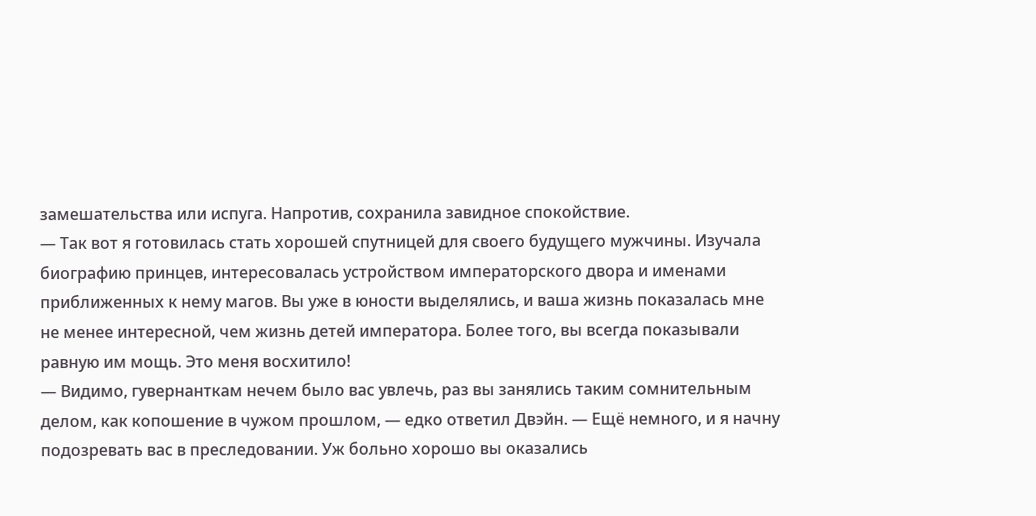замешательства или испуга. Напротив, сохранила завидное спокойствие.
— Так вот я готовилась стать хорошей спутницей для своего будущего мужчины. Изучала биографию принцев, интересовалась устройством императорского двора и именами приближенных к нему магов. Вы уже в юности выделялись, и ваша жизнь показалась мне не менее интересной, чем жизнь детей императора. Более того, вы всегда показывали равную им мощь. Это меня восхитило!
— Видимо, гувернанткам нечем было вас увлечь, раз вы занялись таким сомнительным делом, как копошение в чужом прошлом, — едко ответил Двэйн. — Ещё немного, и я начну подозревать вас в преследовании. Уж больно хорошо вы оказались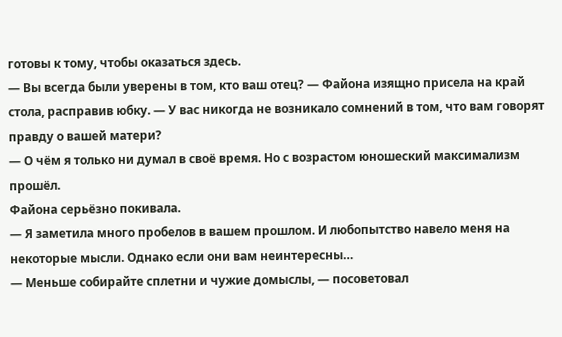готовы к тому, чтобы оказаться здесь.
— Вы всегда были уверены в том, кто ваш отец? — Файона изящно присела на край стола, расправив юбку. — У вас никогда не возникало сомнений в том, что вам говорят правду о вашей матери?
— О чём я только ни думал в своё время. Но с возрастом юношеский максимализм прошёл.
Файона серьёзно покивала.
— Я заметила много пробелов в вашем прошлом. И любопытство навело меня на некоторые мысли. Однако если они вам неинтересны…
— Меньше собирайте сплетни и чужие домыслы, — посоветовал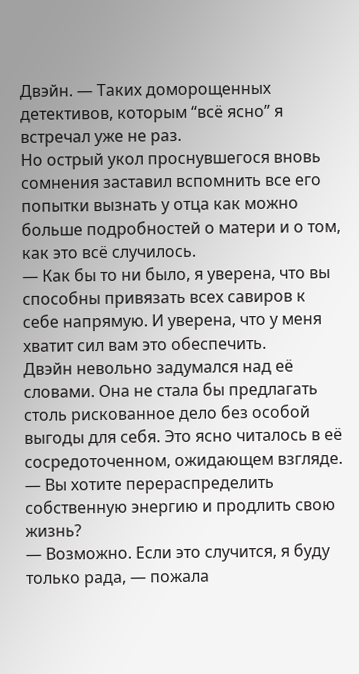Двэйн. — Таких доморощенных детективов, которым “всё ясно” я встречал уже не раз.
Но острый укол проснувшегося вновь сомнения заставил вспомнить все его попытки вызнать у отца как можно больше подробностей о матери и о том, как это всё случилось.
— Как бы то ни было, я уверена, что вы способны привязать всех савиров к себе напрямую. И уверена, что у меня хватит сил вам это обеспечить.
Двэйн невольно задумался над её словами. Она не стала бы предлагать столь рискованное дело без особой выгоды для себя. Это ясно читалось в её сосредоточенном, ожидающем взгляде.
— Вы хотите перераспределить собственную энергию и продлить свою жизнь?
— Возможно. Если это случится, я буду только рада, — пожала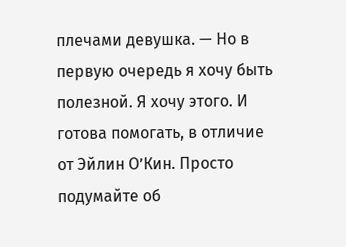плечами девушка. — Но в первую очередь я хочу быть полезной. Я хочу этого. И готова помогать, в отличие от Эйлин О’Кин. Просто подумайте об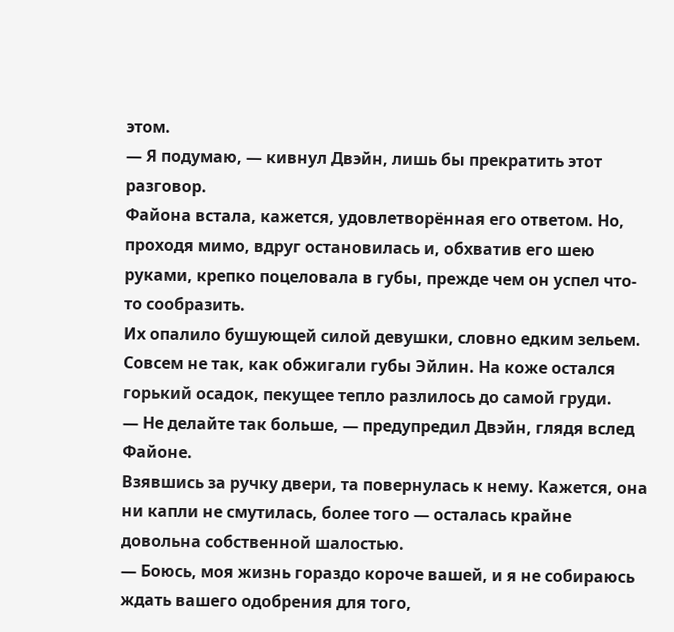этом.
— Я подумаю, — кивнул Двэйн, лишь бы прекратить этот разговор.
Файона встала, кажется, удовлетворённая его ответом. Но, проходя мимо, вдруг остановилась и, обхватив его шею руками, крепко поцеловала в губы, прежде чем он успел что-то сообразить.
Их опалило бушующей силой девушки, словно едким зельем. Совсем не так, как обжигали губы Эйлин. На коже остался горький осадок, пекущее тепло разлилось до самой груди.
— Не делайте так больше, — предупредил Двэйн, глядя вслед Файоне.
Взявшись за ручку двери, та повернулась к нему. Кажется, она ни капли не смутилась, более того — осталась крайне довольна собственной шалостью.
— Боюсь, моя жизнь гораздо короче вашей, и я не собираюсь ждать вашего одобрения для того,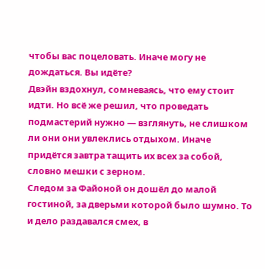чтобы вас поцеловать. Иначе могу не дождаться. Вы идёте?
Двэйн вздохнул, сомневаясь, что ему стоит идти. Но всё же решил, что проведать подмастерий нужно — взглянуть, не слишком ли они они увлеклись отдыхом. Иначе придётся завтра тащить их всех за собой, словно мешки с зерном.
Следом за Файоной он дошёл до малой гостиной, за дверьми которой было шумно. То и дело раздавался смех, в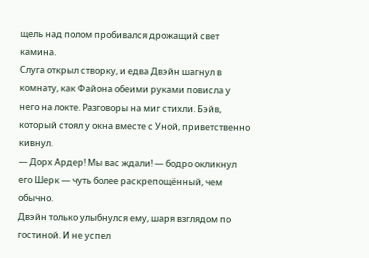щель над полом пробивался дрожащий свет камина.
Слуга открыл створку, и едва Двэйн шагнул в комнату, как Файона обеими руками повисла у него на локте. Разговоры на миг стихли. Бэйв, который стоял у окна вместе с Уной, приветственно кивнул.
— Дорх Ардер! Мы вас ждали! — бодро окликнул его Шерк — чуть более раскрепощённый, чем обычно.
Двэйн только улыбнулся ему, шаря взглядом по гостиной. И не успел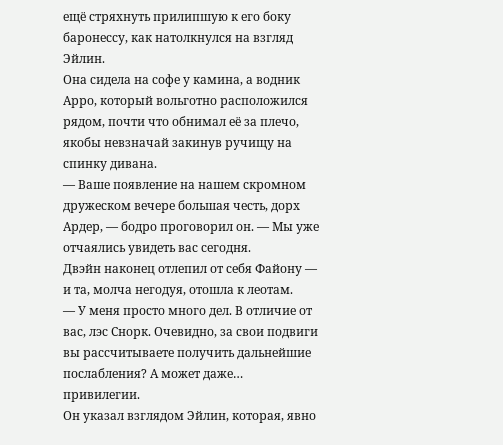ещё стряхнуть прилипшую к его боку баронессу, как натолкнулся на взгляд Эйлин.
Она сидела на софе у камина, а водник Арро, который вольготно расположился рядом, почти что обнимал её за плечо, якобы невзначай закинув ручищу на спинку дивана.
— Ваше появление на нашем скромном дружеском вечере большая честь, дорх Ардер, — бодро проговорил он. — Мы уже отчаялись увидеть вас сегодня.
Двэйн наконец отлепил от себя Файону — и та, молча негодуя, отошла к леотам.
— У меня просто много дел. В отличие от вас, лэс Снорк. Очевидно, за свои подвиги вы рассчитываете получить дальнейшие послабления? А может даже… привилегии.
Он указал взглядом Эйлин, которая, явно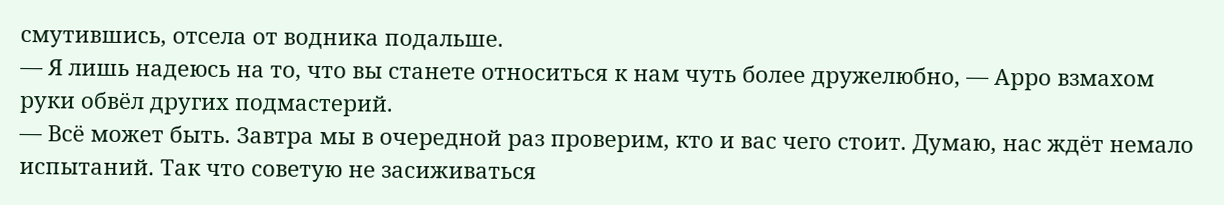смутившись, отсела от водника подальше.
— Я лишь надеюсь на то, что вы станете относиться к нам чуть более дружелюбно, — Арро взмахом руки обвёл других подмастерий.
— Всё может быть. Завтра мы в очередной раз проверим, кто и вас чего стоит. Думаю, нас ждёт немало испытаний. Так что советую не засиживаться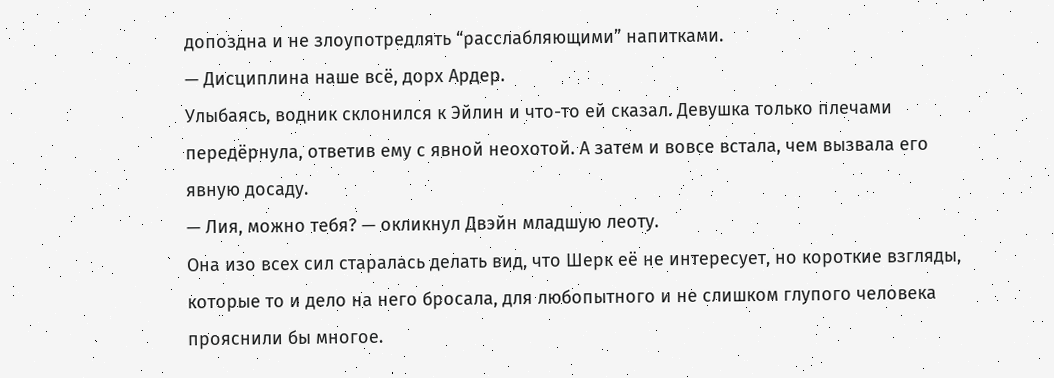допоздна и не злоупотредлять “расслабляющими” напитками.
— Дисциплина наше всё, дорх Ардер.
Улыбаясь, водник склонился к Эйлин и что-то ей сказал. Девушка только плечами передёрнула, ответив ему с явной неохотой. А затем и вовсе встала, чем вызвала его явную досаду.
— Лия, можно тебя? — окликнул Двэйн младшую леоту.
Она изо всех сил старалась делать вид, что Шерк её не интересует, но короткие взгляды, которые то и дело на него бросала, для любопытного и не слишком глупого человека прояснили бы многое.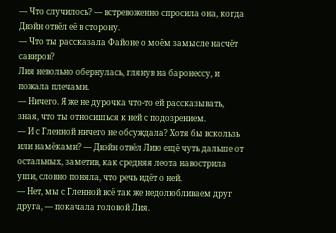— Что случилось? — встревоженно спросила она, когда Двэйн отвёл её в сторону.
— Что ты рассказала Файоне о моём замысле насчёт савиров?
Лия невольно обернулась, глянув на баронессу, и пожала плечами.
— Ничего. Я же не дурочка что-то ей рассказывать, зная, что ты относишься к ней с подозрением.
— И с Гленной ничего не обсуждала? Хотя бы вскользь или намёками? — Двэйн отвёл Лию ещё чуть дальше от остальных, заметив, как средняя леота навострила уши, словно поняла, что речь идёт о ней.
— Нет, мы с Гленной всё так же недолюбливаем друг друга, — покачала головой Лия.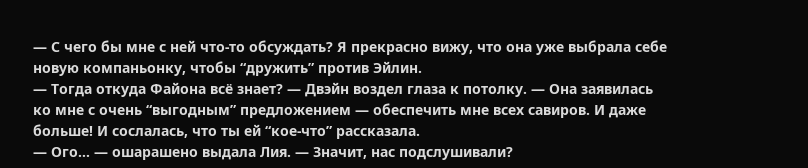— С чего бы мне с ней что-то обсуждать? Я прекрасно вижу, что она уже выбрала себе новую компаньонку, чтобы “дружить” против Эйлин.
— Тогда откуда Файона всё знает? — Двэйн воздел глаза к потолку. — Она заявилась ко мне с очень “выгодным” предложением — обеспечить мне всех савиров. И даже больше! И сослалась, что ты ей “кое-что” рассказала.
— Ого… — ошарашено выдала Лия. — Значит, нас подслушивали?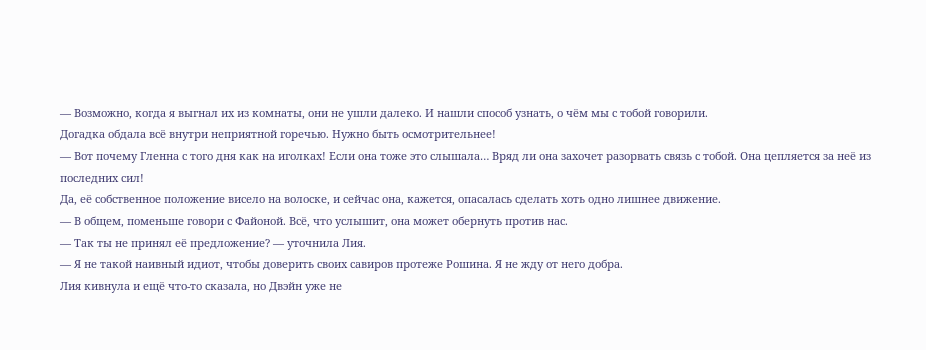— Возможно, когда я выгнал их из комнаты, они не ушли далеко. И нашли способ узнать, о чём мы с тобой говорили.
Догадка обдала всё внутри неприятной горечью. Нужно быть осмотрительнее!
— Вот почему Гленна с того дня как на иголках! Если она тоже это слышала… Вряд ли она захочет разорвать связь с тобой. Она цепляется за неё из последних сил!
Да, её собственное положение висело на волоске, и сейчас она, кажется, опасалась сделать хоть одно лишнее движение.
— В общем, поменьше говори с Файоной. Всё, что услышит, она может обернуть против нас.
— Так ты не принял её предложение? — уточнила Лия.
— Я не такой наивный идиот, чтобы доверить своих савиров протеже Рошина. Я не жду от него добра.
Лия кивнула и ещё что-то сказала, но Двэйн уже не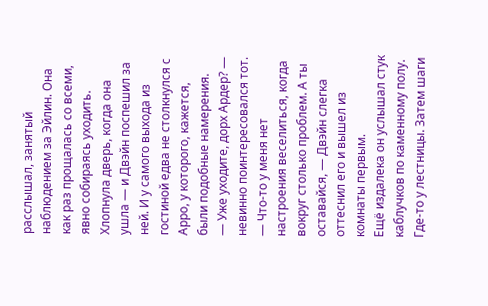расслышал, занятый наблюдением за Эйлин. Она как раз прощалась со всеми, явно собираясь уходить.
Хлопнула дверь, когда она ушла — и Двэйн поспешил за ней. И у самого выхода из гостиной едва не столкнулся с Арро, у которого, кажется, были подобные намерения.
— Уже уходите, дорх Ардер? — невинно поинтересовался тот.
— Что-то у меня нет настроения веселиться, когда вокруг столько проблем. А ты оставайся, — Двэйн слегка оттеснил его и вышел из комнаты первым.
Ещё издалека он услышал стук каблучков по каменному полу. Где-то у лестницы. Затем шаги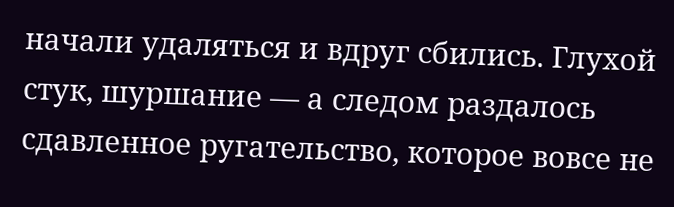начали удаляться и вдруг сбились. Глухой стук, шуршание — а следом раздалось сдавленное ругательство, которое вовсе не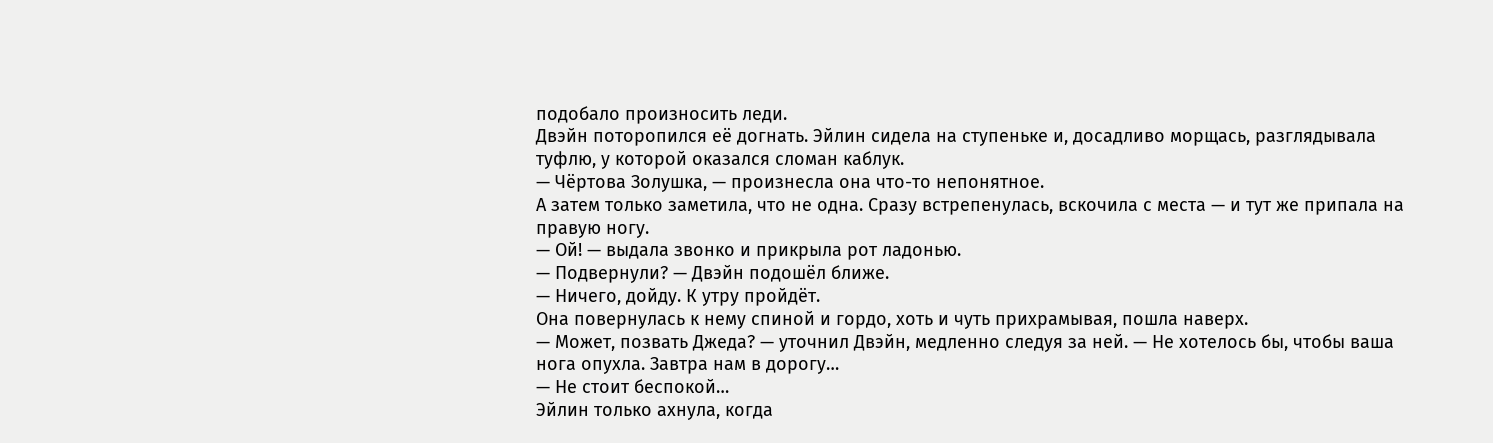подобало произносить леди.
Двэйн поторопился её догнать. Эйлин сидела на ступеньке и, досадливо морщась, разглядывала туфлю, у которой оказался сломан каблук.
— Чёртова Золушка, — произнесла она что-то непонятное.
А затем только заметила, что не одна. Сразу встрепенулась, вскочила с места — и тут же припала на правую ногу.
— Ой! — выдала звонко и прикрыла рот ладонью.
— Подвернули? — Двэйн подошёл ближе.
— Ничего, дойду. К утру пройдёт.
Она повернулась к нему спиной и гордо, хоть и чуть прихрамывая, пошла наверх.
— Может, позвать Джеда? — уточнил Двэйн, медленно следуя за ней. — Не хотелось бы, чтобы ваша нога опухла. Завтра нам в дорогу…
— Не стоит беспокой…
Эйлин только ахнула, когда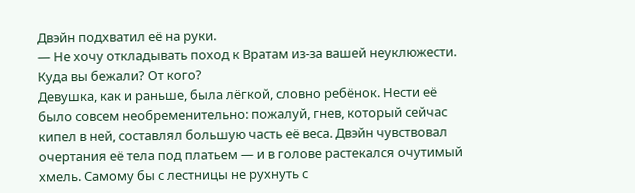Двэйн подхватил её на руки.
— Не хочу откладывать поход к Вратам из-за вашей неуклюжести. Куда вы бежали? От кого?
Девушка, как и раньше, была лёгкой, словно ребёнок. Нести её было совсем необременительно: пожалуй, гнев, который сейчас кипел в ней, составлял большую часть её веса. Двэйн чувствовал очертания её тела под платьем — и в голове растекался очутимый хмель. Самому бы с лестницы не рухнуть с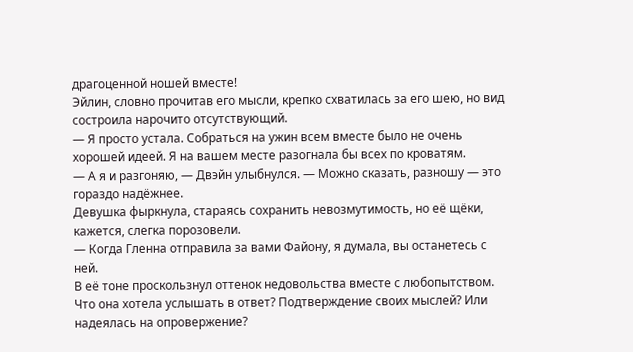драгоценной ношей вместе!
Эйлин, словно прочитав его мысли, крепко схватилась за его шею, но вид состроила нарочито отсутствующий.
— Я просто устала. Собраться на ужин всем вместе было не очень хорошей идеей. Я на вашем месте разогнала бы всех по кроватям.
— А я и разгоняю, — Двэйн улыбнулся. — Можно сказать, разношу — это гораздо надёжнее.
Девушка фыркнула, стараясь сохранить невозмутимость, но её щёки, кажется, слегка порозовели.
— Когда Гленна отправила за вами Файону, я думала, вы останетесь с ней.
В её тоне проскользнул оттенок недовольства вместе с любопытством. Что она хотела услышать в ответ? Подтверждение своих мыслей? Или надеялась на опровержение?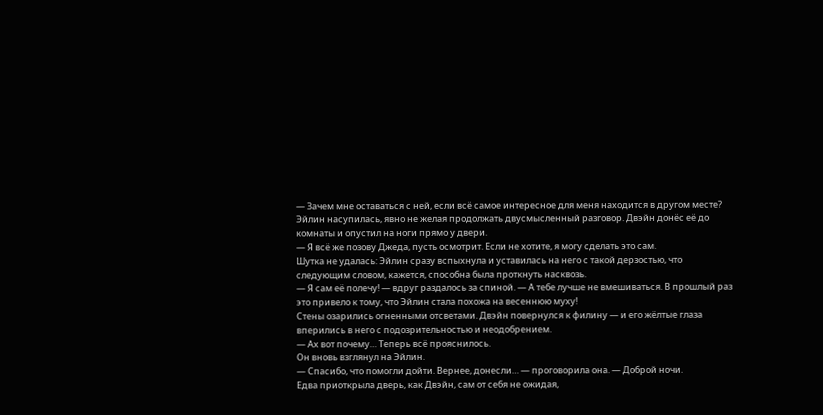— Зачем мне оставаться с ней, если всё самое интересное для меня находится в другом месте?
Эйлин насупилась, явно не желая продолжать двусмысленный разговор. Двэйн донёс её до комнаты и опустил на ноги прямо у двери.
— Я всё же позову Джеда, пусть осмотрит. Если не хотите, я могу сделать это сам.
Шутка не удалась: Эйлин сразу вспыхнула и уставилась на него с такой дерзостью, что следующим словом, кажется, способна была проткнуть насквозь.
— Я сам её полечу! — вдруг раздалось за спиной. — А тебе лучше не вмешиваться. В прошлый раз это привело к тому, что Эйлин стала похожа на весеннюю муху!
Стены озарились огненными отсветами. Двэйн повернулся к филину — и его жёлтые глаза вперились в него с подозрительностью и неодобрением.
— Ах вот почему… Теперь всё прояснилось.
Он вновь взглянул на Эйлин.
— Спасибо, что помогли дойти. Вернее, донесли… — проговорила она. — Доброй ночи.
Едва приоткрыла дверь, как Двэйн, сам от себя не ожидая,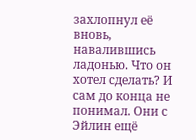захлопнул её вновь, навалившись ладонью. Что он хотел сделать? И сам до конца не понимал. Они с Эйлин ещё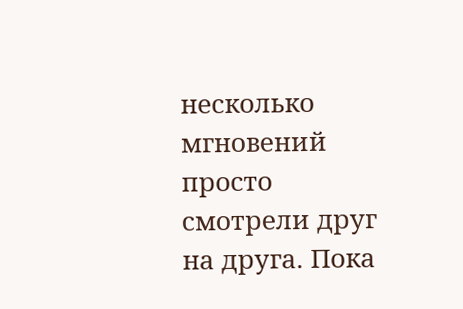несколько мгновений просто смотрели друг на друга. Пока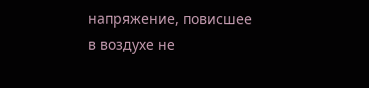напряжение, повисшее в воздухе не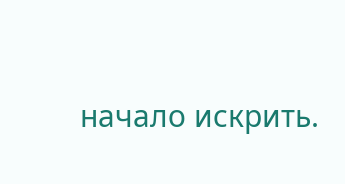начало искрить.